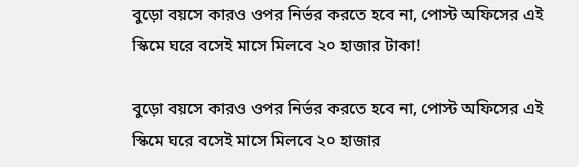বুড়ো বয়সে কারও ওপর নির্ভর করতে হবে না, পোস্ট অফিসের এই স্কিমে ঘরে বসেই মাসে মিলবে ২০ হাজার টাকা!

বুড়ো বয়সে কারও ওপর নির্ভর করতে হবে না, পোস্ট অফিসের এই স্কিমে ঘরে বসেই মাসে মিলবে ২০ হাজার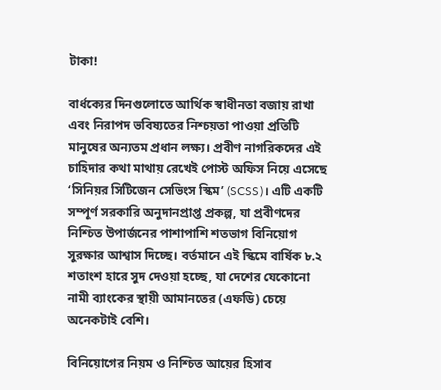টাকা!

বার্ধক্যের দিনগুলোতে আর্থিক স্বাধীনতা বজায় রাখা এবং নিরাপদ ভবিষ্যতের নিশ্চয়তা পাওয়া প্রতিটি মানুষের অন্যতম প্রধান লক্ষ্য। প্রবীণ নাগরিকদের এই চাহিদার কথা মাথায় রেখেই পোস্ট অফিস নিয়ে এসেছে ‘সিনিয়র সিটিজেন সেভিংস স্কিম’ (SCSS)। এটি একটি সম্পূর্ণ সরকারি অনুদানপ্রাপ্ত প্রকল্প, যা প্রবীণদের নিশ্চিত উপার্জনের পাশাপাশি শতভাগ বিনিয়োগ সুরক্ষার আশ্বাস দিচ্ছে। বর্তমানে এই স্কিমে বার্ষিক ৮.২ শতাংশ হারে সুদ দেওয়া হচ্ছে, যা দেশের যেকোনো নামী ব্যাংকের স্থায়ী আমানতের (এফডি) চেয়ে অনেকটাই বেশি।

বিনিয়োগের নিয়ম ও নিশ্চিত আয়ের হিসাব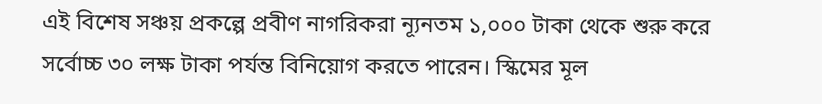এই বিশেষ সঞ্চয় প্রকল্পে প্রবীণ নাগরিকরা ন্যূনতম ১,০০০ টাকা থেকে শুরু করে সর্বোচ্চ ৩০ লক্ষ টাকা পর্যন্ত বিনিয়োগ করতে পারেন। স্কিমের মূল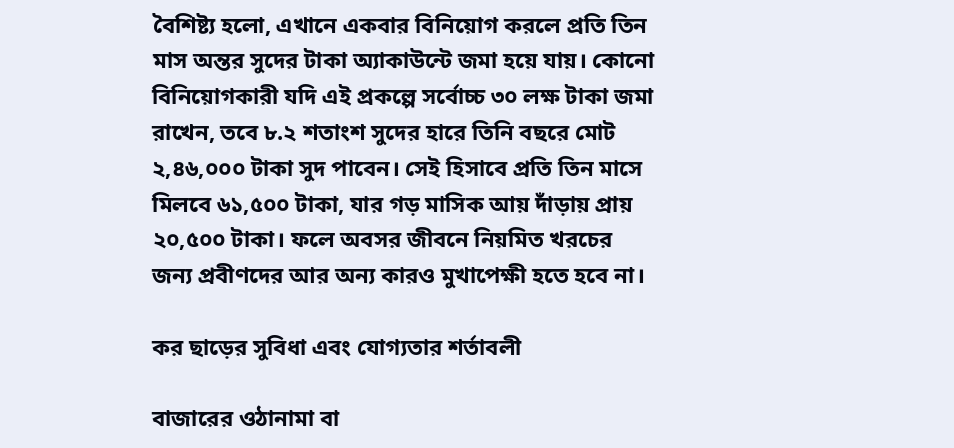বৈশিষ্ট্য হলো, এখানে একবার বিনিয়োগ করলে প্রতি তিন মাস অন্তর সুদের টাকা অ্যাকাউন্টে জমা হয়ে যায়। কোনো বিনিয়োগকারী যদি এই প্রকল্পে সর্বোচ্চ ৩০ লক্ষ টাকা জমা রাখেন, তবে ৮.২ শতাংশ সুদের হারে তিনি বছরে মোট ২,৪৬,০০০ টাকা সুদ পাবেন। সেই হিসাবে প্রতি তিন মাসে মিলবে ৬১,৫০০ টাকা, যার গড় মাসিক আয় দাঁড়ায় প্রায় ২০,৫০০ টাকা। ফলে অবসর জীবনে নিয়মিত খরচের জন্য প্রবীণদের আর অন্য কারও মুখাপেক্ষী হতে হবে না।

কর ছাড়ের সুবিধা এবং যোগ্যতার শর্তাবলী

বাজারের ওঠানামা বা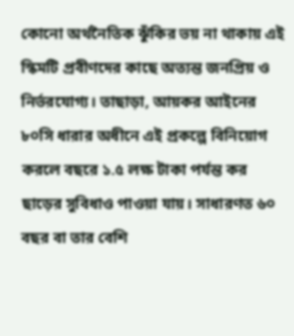কোনো অর্থনৈতিক ঝুঁকির ভয় না থাকায় এই স্কিমটি প্রবীণদের কাছে অত্যন্ত জনপ্রিয় ও নির্ভরযোগ্য। তাছাড়া, আয়কর আইনের ৮০সি ধারার অধীনে এই প্রকল্পে বিনিয়োগ করলে বছরে ১.৫ লক্ষ টাকা পর্যন্ত কর ছাড়ের সুবিধাও পাওয়া যায়। সাধারণত ৬০ বছর বা তার বেশি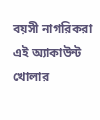বয়সী নাগরিকরা এই অ্যাকাউন্ট খোলার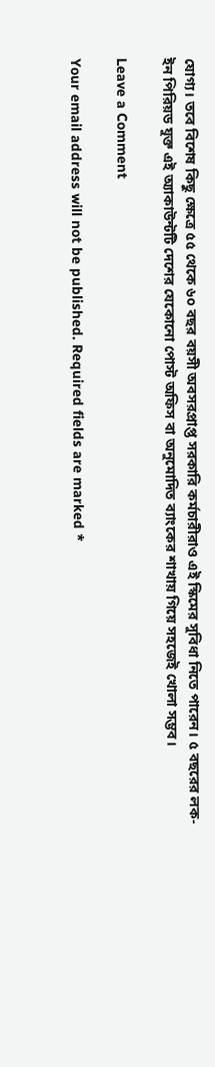যোগ্য। তবে বিশেষ কিছু ক্ষেত্রে ৫৫ থেকে ৬০ বছর বয়সী অবসরপ্রাপ্ত সরকারি কর্মচারীরাও এই স্কিমের সুবিধা নিতে পারেন। ৫ বছরের লক-ইন পিরিয়ড যুক্ত এই অ্যাকাউন্টটি দেশের যেকোনো পোস্ট অফিস বা অনুমোদিত ব্যাংকের শাখায় গিয়ে সহজেই খোলা সম্ভব।

Leave a Comment

Your email address will not be published. Required fields are marked *